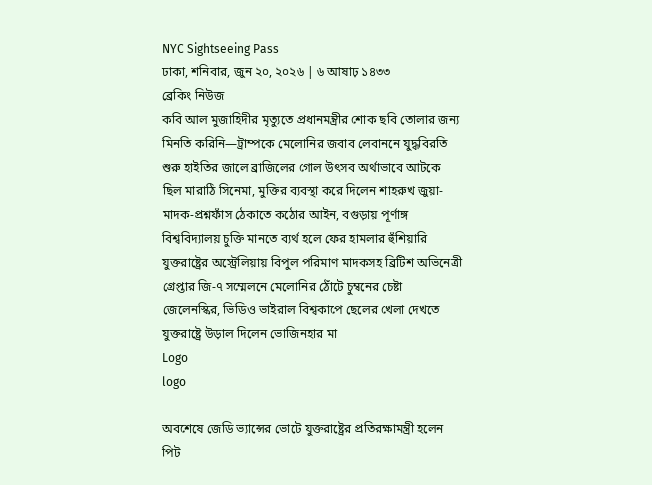NYC Sightseeing Pass
ঢাকা, শনিবার, জুন ২০, ২০২৬ | ৬ আষাঢ় ১৪৩৩
ব্রেকিং নিউজ
কবি আল মুজাহিদীর মৃত্যুতে প্রধানমন্ত্রীর শোক ছবি তোলার জন্য মিনতি করিনি—ট্রাম্পকে মেলোনির জবাব লেবাননে যুদ্ধবিরতি শুরু হাইতির জালে ব্রাজিলের গোল উৎসব অর্থাভাবে আটকে ছিল মারাঠি সিনেমা, মুক্তির ব্যবস্থা করে দিলেন শাহরুখ জুয়া-মাদক-প্রশ্নফাঁস ঠেকাতে কঠোর আইন, বগুড়ায় পূর্ণাঙ্গ বিশ্ববিদ্যালয় চুক্তি মানতে ব্যর্থ হলে ফের হামলার হুঁশিয়ারি যুক্তরাষ্ট্রের অস্ট্রেলিয়ায় বিপুল পরিমাণ মাদকসহ ব্রিটিশ অভিনেত্রী গ্রেপ্তার জি-৭ সম্মেলনে মেলোনির ঠোঁটে চুম্বনের চেষ্টা জেলেনস্কির, ভিডিও ভাইরাল বিশ্বকাপে ছেলের খেলা দেখতে যুক্তরাষ্ট্রে উড়াল দিলেন ভোজিনহার মা
Logo
logo

অবশেষে জেডি ভ্যান্সের ভোটে যুক্তরাষ্ট্রের প্রতিরক্ষামন্ত্রী হলেন পিট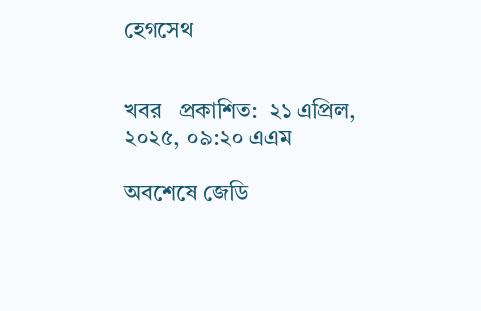হেগসেথ


খবর   প্রকাশিত:  ২১ এপ্রিল, ২০২৫, ০৯:২০ এএম

অবশেষে জেডি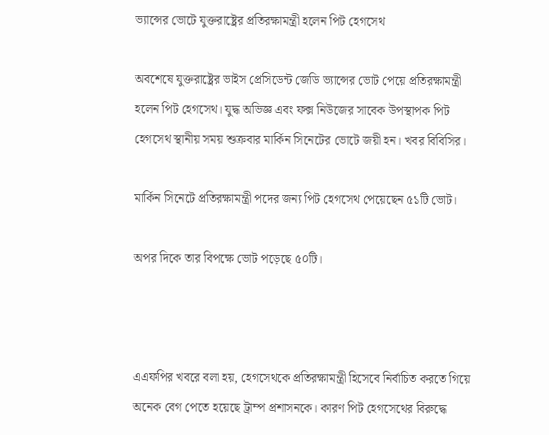ভ্যান্সের ভোটে যুক্তরাষ্ট্রের প্রতিরক্ষামন্ত্রী হলেন পিট হেগসেথ

অবশেষে যুক্তরাষ্ট্রের ভাইস প্রেসিডেন্ট জেডি ভ্যান্সের ভোট পেয়ে প্রতিরক্ষামন্ত্রী হলেন পিট হেগসেথ। যুদ্ধ অভিজ্ঞ এবং ফক্স নিউজের সাবেক উপস্থাপক পিট হেগসেথ স্থানীয় সময় শুক্রবার মার্কিন সিনেটের ভোটে জয়ী হন। খবর বিবিসির।

মার্কিন সিনেটে প্রতিরক্ষামন্ত্রী পদের জন্য পিট হেগসেথ পেয়েছেন ৫১টি ভোট।

অপর দিকে তার বিপক্ষে ভোট পড়েছে ৫০টি।



এএফপির খবরে বলা হয়, হেগসেথকে প্রতিরক্ষামন্ত্রী হিসেবে নির্বাচিত করতে গিয়ে অনেক বেগ পেতে হয়েছে ট্রাম্প প্রশাসনকে। কারণ পিট হেগসেথের বিরুদ্ধে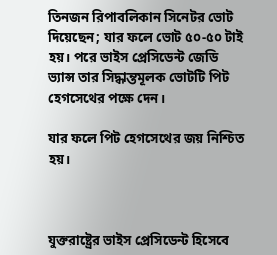তিনজন রিপাবলিকান সিনেটর ভোট দিয়েছেন; যার ফলে ভোট ৫০-৫০ টাই হয়। পরে ভাইস প্রেসিডেন্ট জেডি ভ্যান্স তার সিদ্ধান্তমূলক ভোটটি পিট হেগসেথের পক্ষে দেন।

যার ফলে পিট হেগসেথের জয় নিশ্চিত হয়।



যুক্তরাষ্ট্রের ভাইস প্রেসিডেন্ট হিসেবে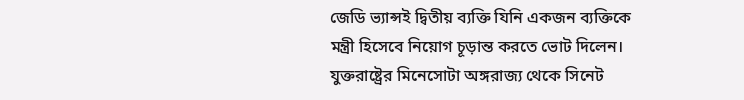জেডি ভ্যান্সই দ্বিতীয় ব্যক্তি যিনি একজন ব্যক্তিকে মন্ত্রী হিসেবে নিয়োগ চূড়ান্ত করতে ভোট দিলেন। যুক্তরাষ্ট্রের মিনেসোটা অঙ্গরাজ্য থেকে সিনেট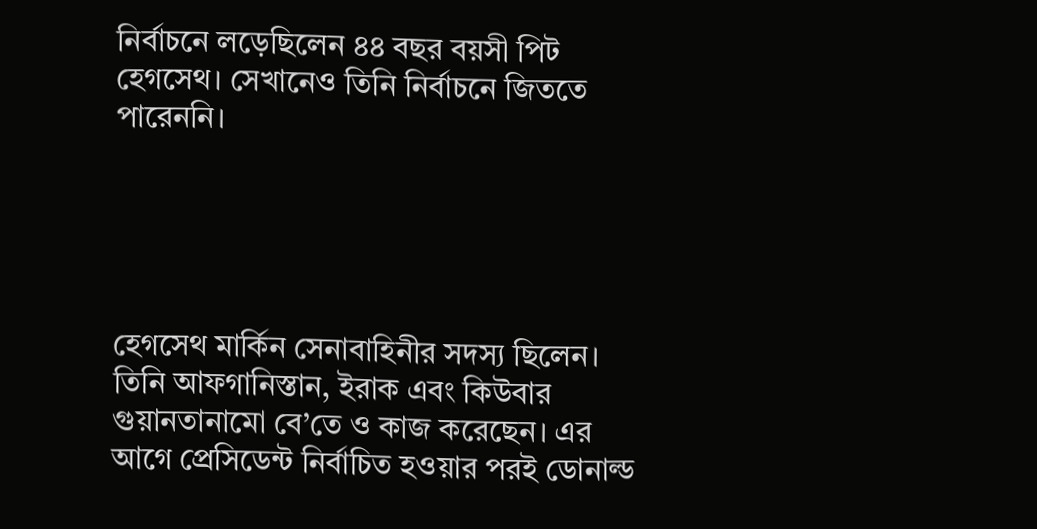নির্বাচনে লড়েছিলেন ৪৪ বছর বয়সী পিট হেগসেথ। সেখানেও তিনি নির্বাচনে জিততে পারেননি।





হেগসেথ মার্কিন সেনাবাহিনীর সদস্য ছিলেন। তিনি আফগানিস্তান, ইরাক এবং কিউবার গুয়ানতানামো বে’তে ও কাজ করেছেন। এর আগে প্রেসিডেন্ট নির্বাচিত হওয়ার পরই ডোনাল্ড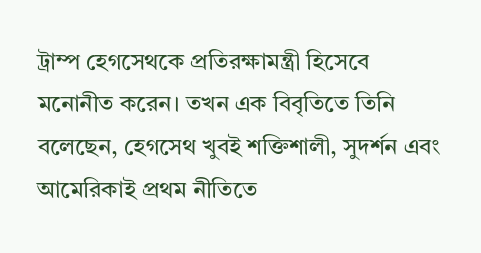ট্রাম্প হেগসেথকে প্রতিরক্ষামন্ত্রী হিসেবে মনোনীত করেন। তখন এক বিবৃতিতে তিনি বলেছেন, হেগসেথ খুবই শক্তিশালী, সুদর্শন এবং আমেরিকাই প্রথম নীতিতে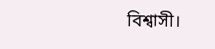বিশ্বাসী।